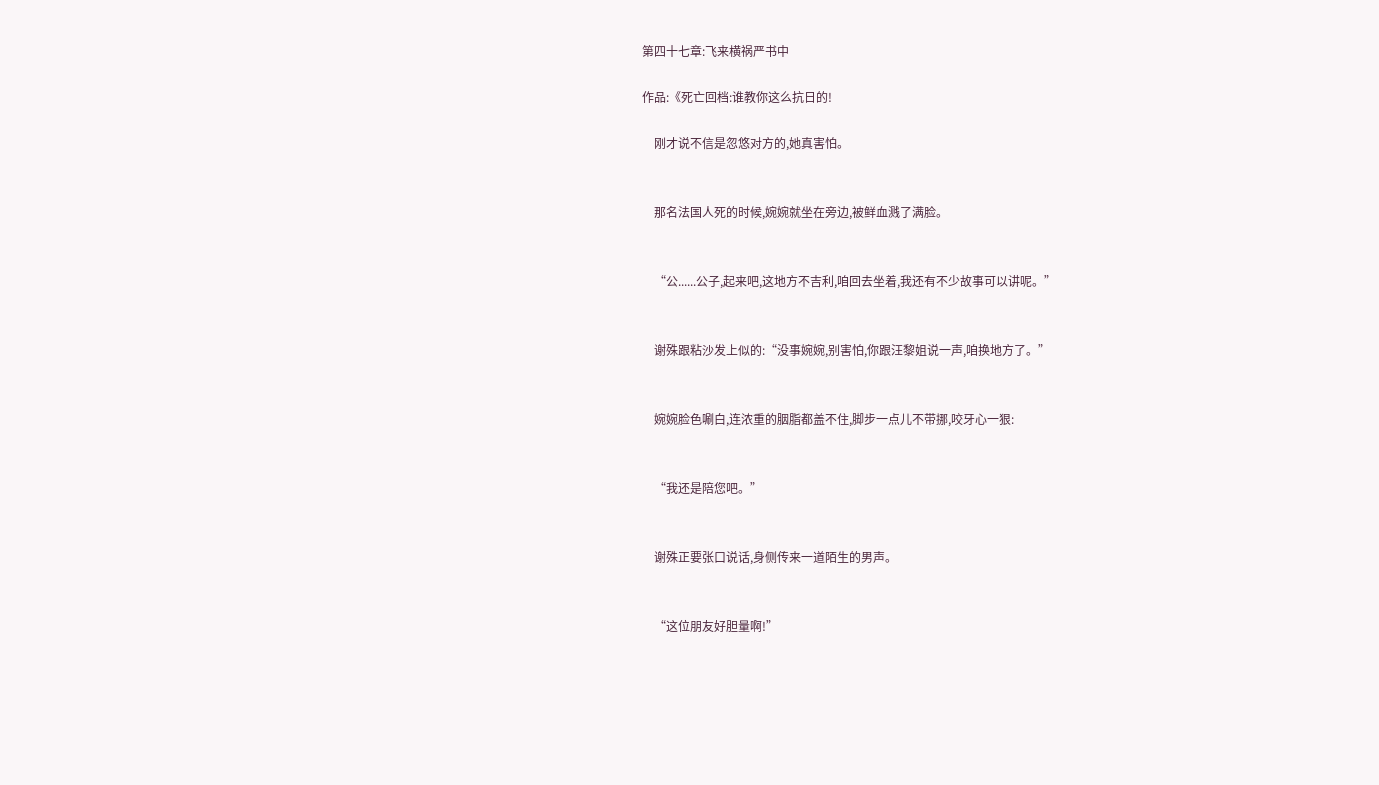第四十七章:飞来横祸严书中

作品:《死亡回档:谁教你这么抗日的!

    刚才说不信是忽悠对方的,她真害怕。


    那名法国人死的时候,婉婉就坐在旁边,被鲜血溅了满脸。


    “公......公子,起来吧,这地方不吉利,咱回去坐着,我还有不少故事可以讲呢。”


    谢殊跟粘沙发上似的:“没事婉婉,别害怕,你跟汪黎姐说一声,咱换地方了。”


    婉婉脸色唰白,连浓重的胭脂都盖不住,脚步一点儿不带挪,咬牙心一狠:


    “我还是陪您吧。”


    谢殊正要张口说话,身侧传来一道陌生的男声。


    “这位朋友好胆量啊!”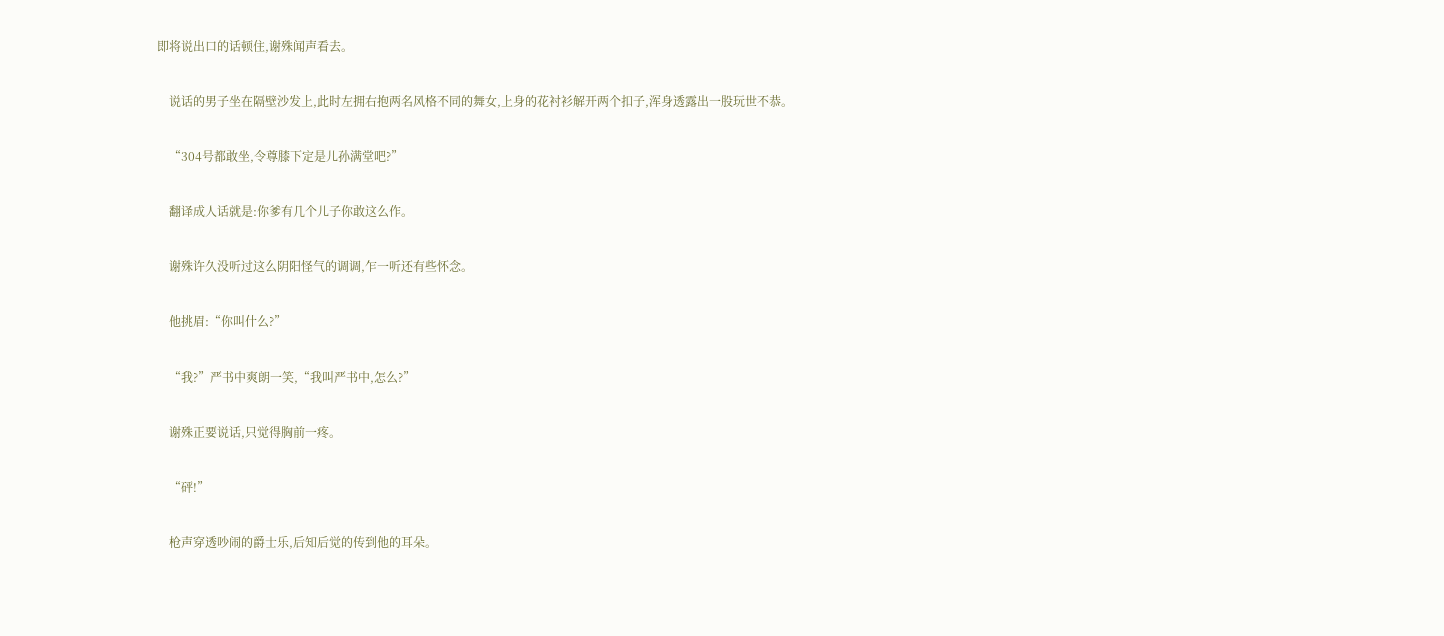即将说出口的话顿住,谢殊闻声看去。


    说话的男子坐在隔壁沙发上,此时左拥右抱两名风格不同的舞女,上身的花衬衫解开两个扣子,浑身透露出一股玩世不恭。


    “304号都敢坐,令尊膝下定是儿孙满堂吧?”


    翻译成人话就是:你爹有几个儿子你敢这么作。


    谢殊许久没听过这么阴阳怪气的调调,乍一听还有些怀念。


    他挑眉:“你叫什么?”


    “我?”严书中爽朗一笑,“我叫严书中,怎么?”


    谢殊正要说话,只觉得胸前一疼。


    “砰!”


    枪声穿透吵闹的爵士乐,后知后觉的传到他的耳朵。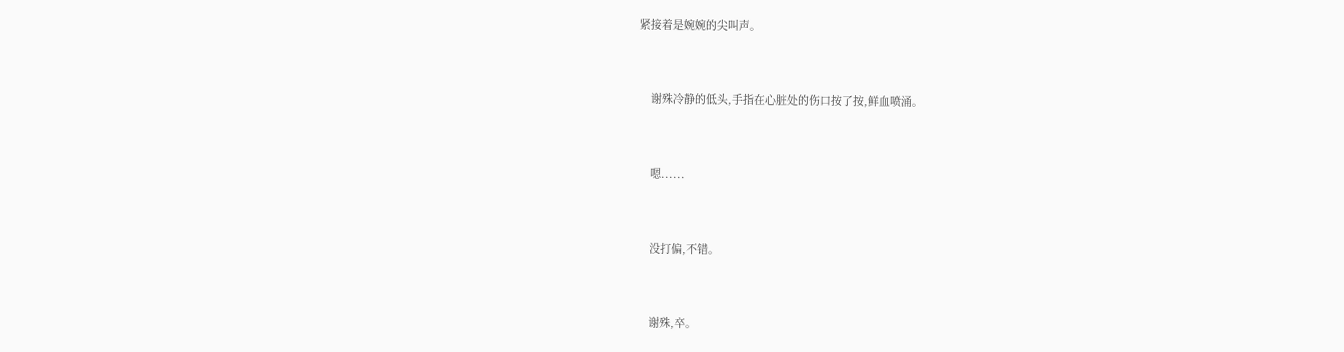紧接着是婉婉的尖叫声。


    谢殊冷静的低头,手指在心脏处的伤口按了按,鲜血喷涌。


    嗯......


    没打偏,不错。


    谢殊,卒。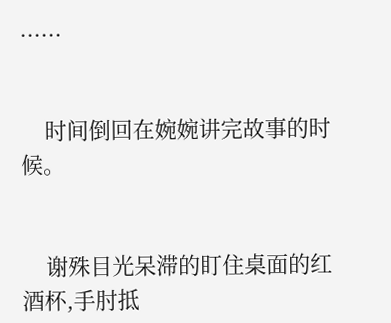......


    时间倒回在婉婉讲完故事的时候。


    谢殊目光呆滞的盯住桌面的红酒杯,手肘抵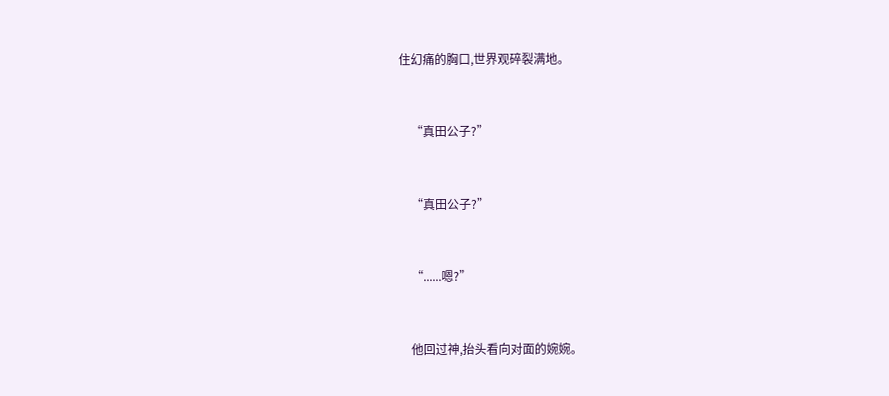住幻痛的胸口,世界观碎裂满地。


    “真田公子?”


    “真田公子?”


    “......嗯?”


    他回过神,抬头看向对面的婉婉。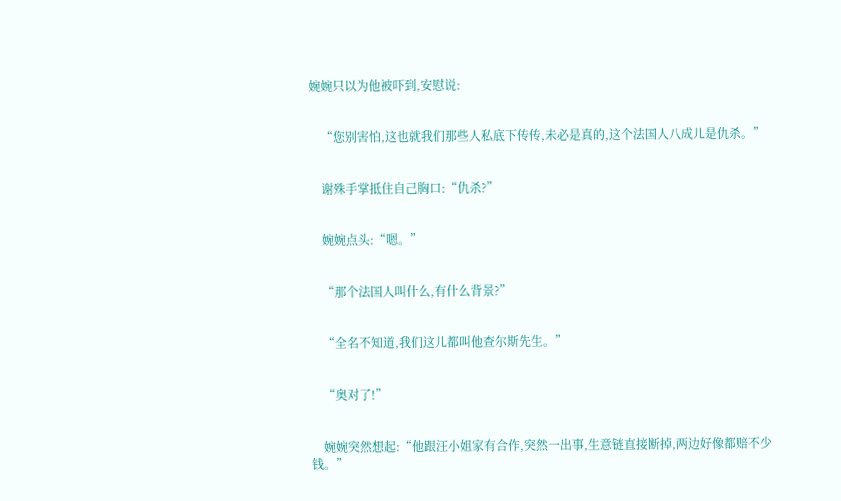婉婉只以为他被吓到,安慰说:


    “您别害怕,这也就我们那些人私底下传传,未必是真的,这个法国人八成儿是仇杀。”


    谢殊手掌抵住自己胸口:“仇杀?”


    婉婉点头:“嗯。”


    “那个法国人叫什么,有什么背景?”


    “全名不知道,我们这儿都叫他查尔斯先生。”


    “奥对了!”


    婉婉突然想起:“他跟汪小姐家有合作,突然一出事,生意链直接断掉,两边好像都赔不少钱。”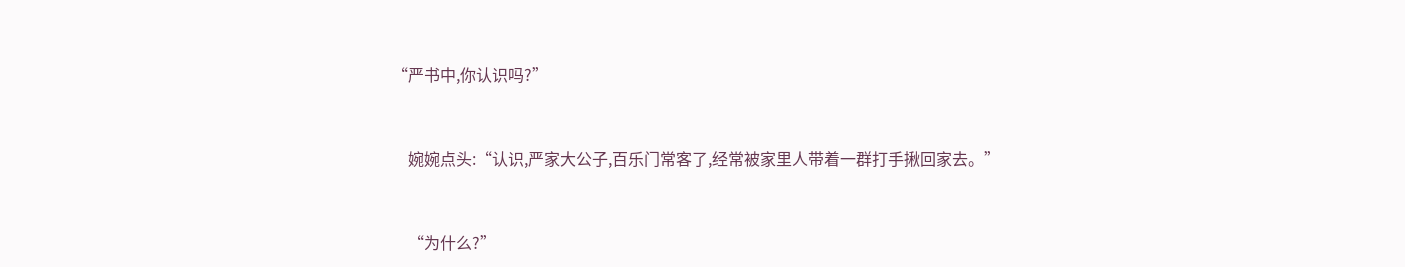“严书中,你认识吗?”


    婉婉点头:“认识,严家大公子,百乐门常客了,经常被家里人带着一群打手揪回家去。”


    “为什么?”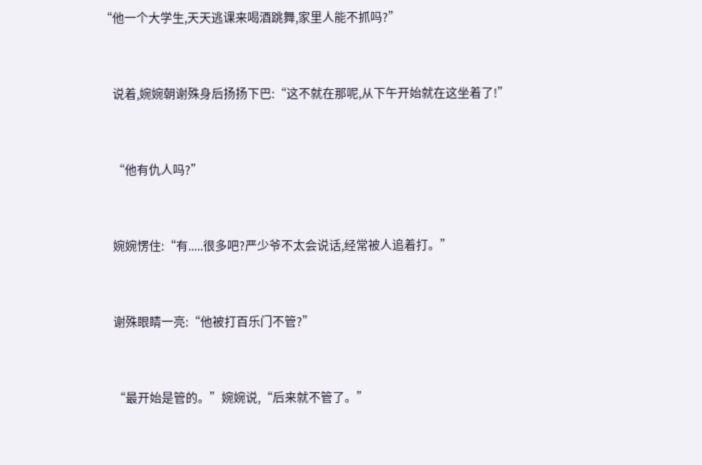“他一个大学生,天天逃课来喝酒跳舞,家里人能不抓吗?”


    说着,婉婉朝谢殊身后扬扬下巴:“这不就在那呢,从下午开始就在这坐着了!”


    “他有仇人吗?”


    婉婉愣住:“有.....很多吧?严少爷不太会说话,经常被人追着打。”


    谢殊眼睛一亮:“他被打百乐门不管?”


    “最开始是管的。”婉婉说,“后来就不管了。”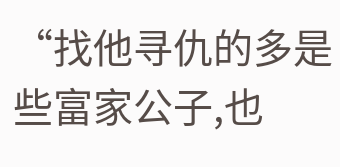“找他寻仇的多是些富家公子,也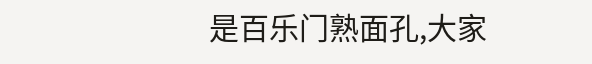是百乐门熟面孔,大家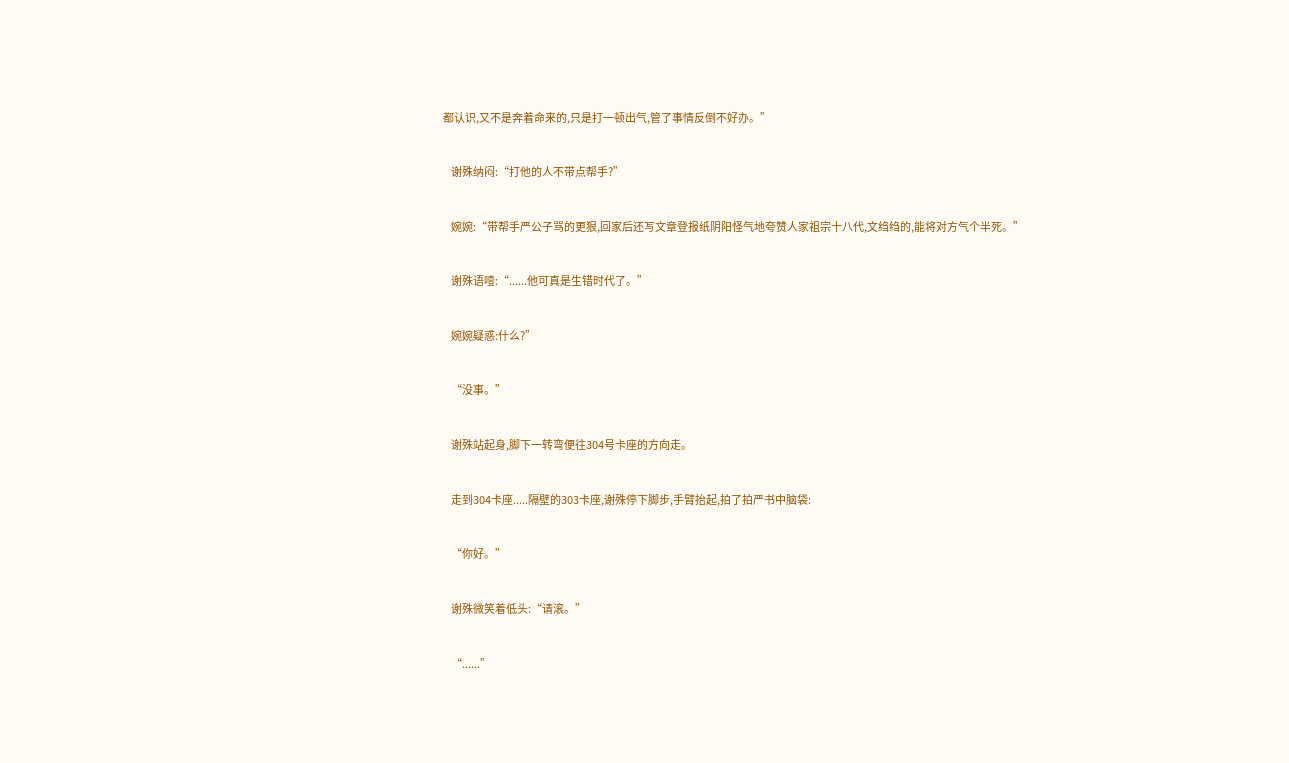都认识,又不是奔着命来的,只是打一顿出气,管了事情反倒不好办。”


    谢殊纳闷:“打他的人不带点帮手?”


    婉婉:“带帮手严公子骂的更狠,回家后还写文章登报纸阴阳怪气地夸赞人家祖宗十八代,文绉绉的,能将对方气个半死。”


    谢殊语噎:“......他可真是生错时代了。”


    婉婉疑惑:什么?”


    “没事。”


    谢殊站起身,脚下一转弯便往304号卡座的方向走。


    走到304卡座.....隔壁的303卡座,谢殊停下脚步,手臂抬起,拍了拍严书中脑袋:


    “你好。”


    谢殊微笑着低头:“请滚。”


    “......”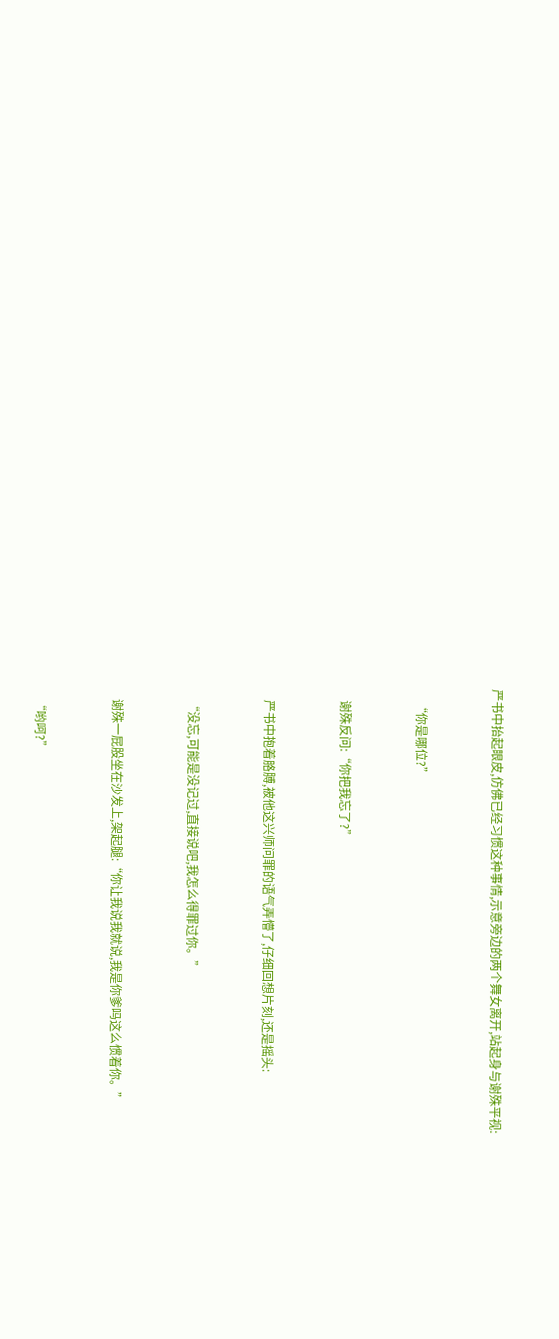严书中抬起眼皮,仿佛已经习惯这种事情,示意旁边的两个舞女离开,站起身与谢殊平视:


    “你是哪位?”


    谢殊反问:“你把我忘了?”


    严书中抱着胳膊,被他这兴师问罪的语气弄懵了,仔细回想片刻,还是摇头:


    “没忘,可能是没记过,直接说吧,我怎么得罪过你。”


    谢殊一屁股坐在沙发上,架起腿:“你让我说我就说,我是你爹吗这么惯着你。”


    “哟呵?”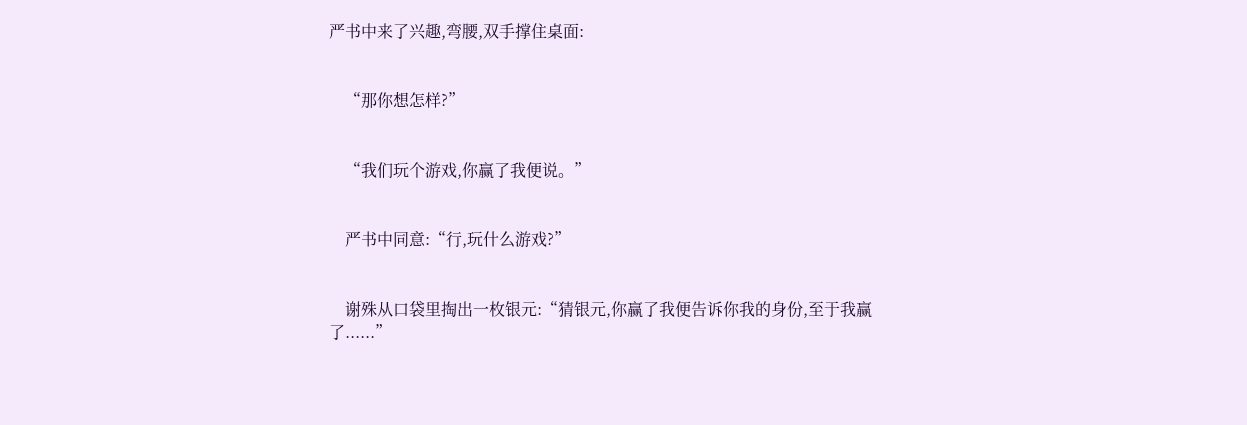严书中来了兴趣,弯腰,双手撑住桌面:


    “那你想怎样?”


    “我们玩个游戏,你赢了我便说。”


    严书中同意:“行,玩什么游戏?”


    谢殊从口袋里掏出一枚银元:“猜银元,你赢了我便告诉你我的身份,至于我赢了......”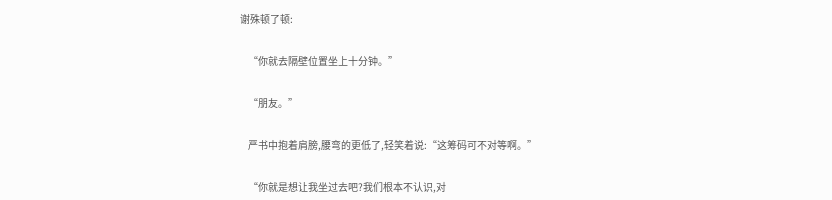谢殊顿了顿:


    “你就去隔壁位置坐上十分钟。”


    “朋友。”


    严书中抱着肩膀,腰弯的更低了,轻笑着说:“这筹码可不对等啊。”


    “你就是想让我坐过去吧?我们根本不认识,对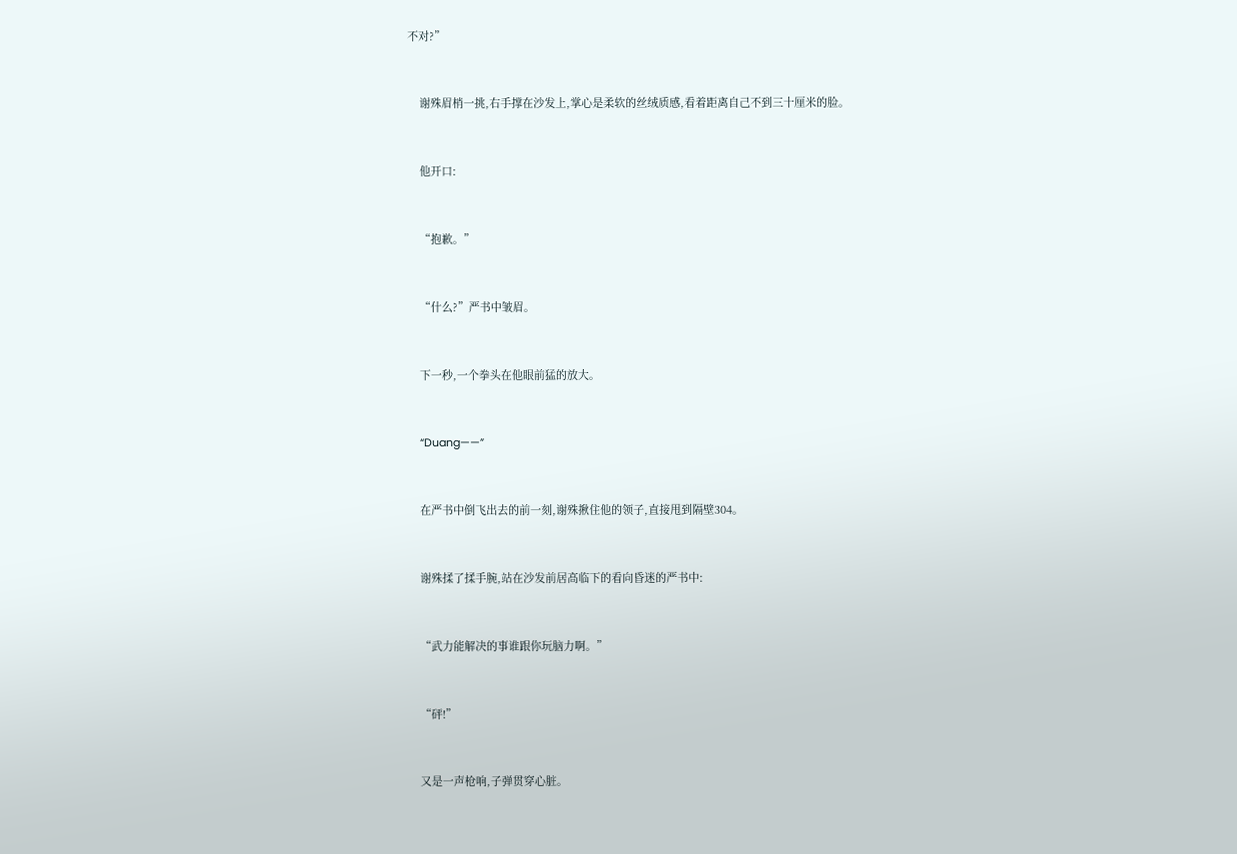不对?”


    谢殊眉梢一挑,右手撑在沙发上,掌心是柔软的丝绒质感,看着距离自己不到三十厘米的脸。


    他开口:


    “抱歉。”


    “什么?”严书中皱眉。


    下一秒,一个拳头在他眼前猛的放大。


    “Duang——”


    在严书中倒飞出去的前一刻,谢殊揪住他的领子,直接甩到隔壁304。


    谢殊揉了揉手腕,站在沙发前居高临下的看向昏迷的严书中:


    “武力能解决的事谁跟你玩脑力啊。”


    “砰!”


    又是一声枪响,子弹贯穿心脏。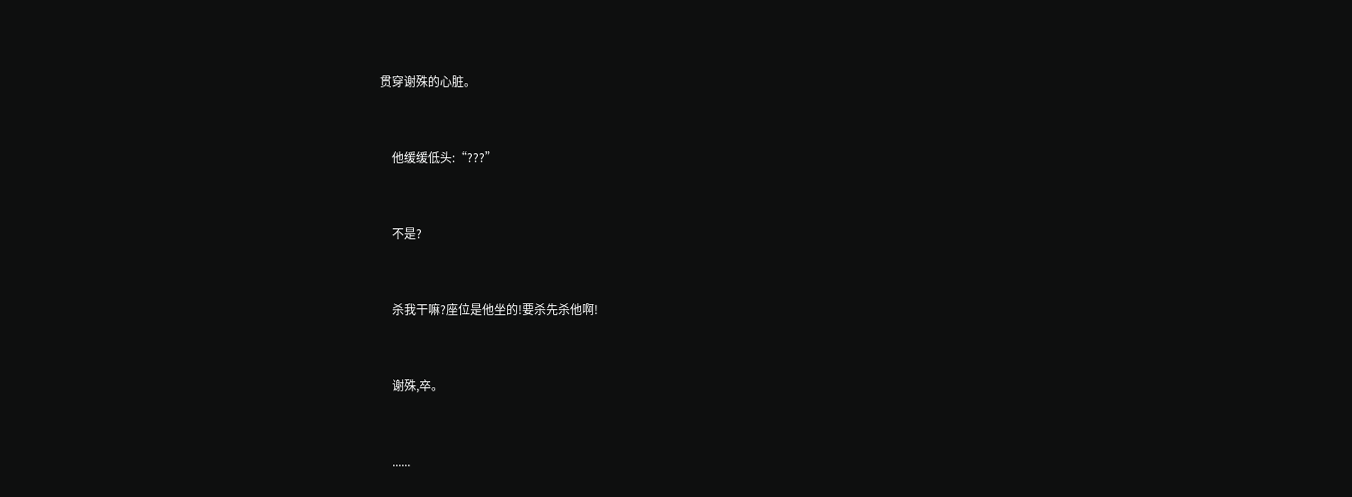贯穿谢殊的心脏。


    他缓缓低头:“???”


    不是?


    杀我干嘛?座位是他坐的!要杀先杀他啊!


    谢殊,卒。


    ......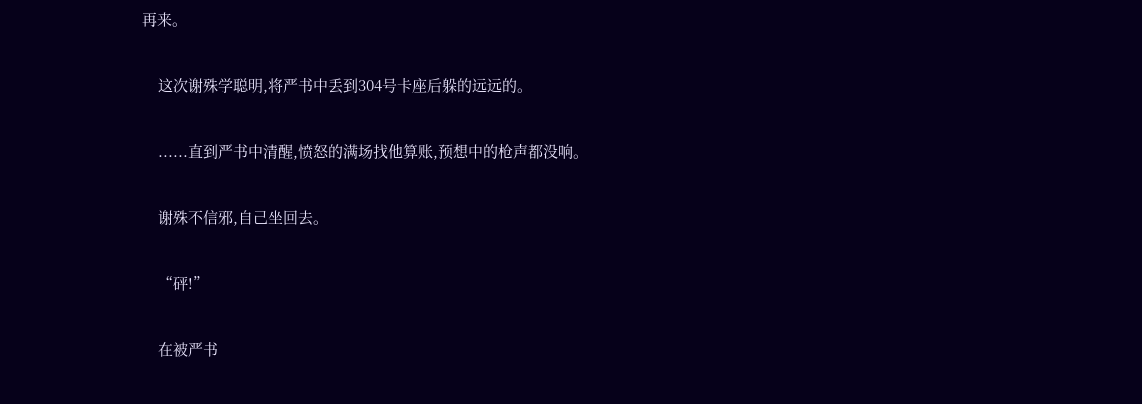再来。


    这次谢殊学聪明,将严书中丢到304号卡座后躲的远远的。


    ......直到严书中清醒,愤怒的满场找他算账,预想中的枪声都没响。


    谢殊不信邪,自己坐回去。


    “砰!”


    在被严书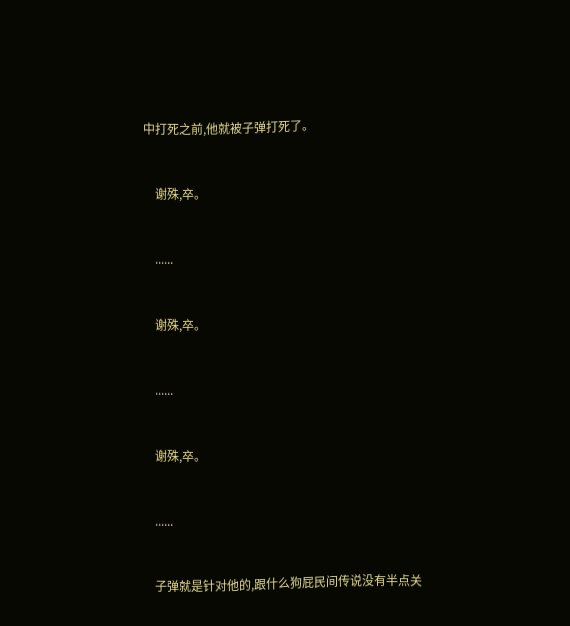中打死之前,他就被子弹打死了。


    谢殊,卒。


    ......


    谢殊,卒。


    ......


    谢殊,卒。


    ......


    子弹就是针对他的,跟什么狗屁民间传说没有半点关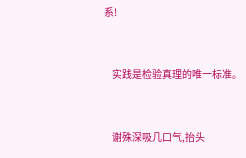系!


    实践是检验真理的唯一标准。


    谢殊深吸几口气,抬头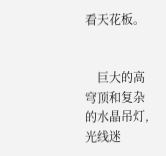看天花板。


    巨大的高穹顶和复杂的水晶吊灯,光线迷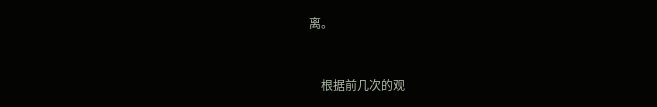离。


    根据前几次的观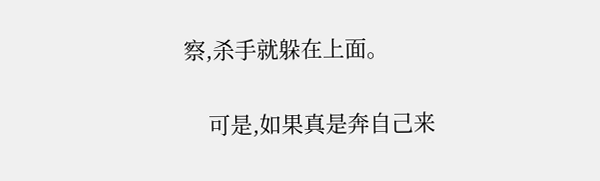察,杀手就躲在上面。


    可是,如果真是奔自己来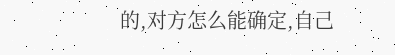的,对方怎么能确定,自己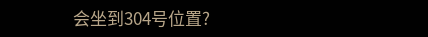会坐到304号位置?